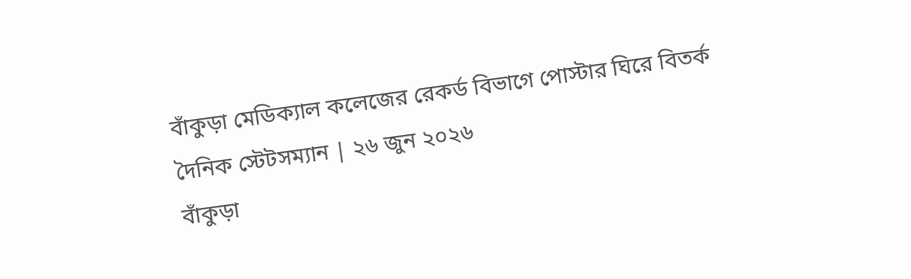বাঁকুড়া মেডিক্যাল কলেজের রেকর্ড বিভাগে পোস্টার ঘিরে বিতর্ক
দৈনিক স্টেটসম্যান | ২৬ জুন ২০২৬
বাঁকুড়া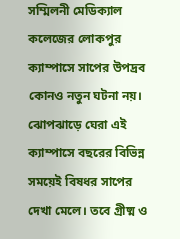সম্মিলনী মেডিক্যাল কলেজের লোকপুর ক্যাম্পাসে সাপের উপদ্রব কোনও নতুন ঘটনা নয়। ঝোপঝাড়ে ঘেরা এই ক্যাম্পাসে বছরের বিভিন্ন সময়েই বিষধর সাপের দেখা মেলে। তবে গ্রীষ্ম ও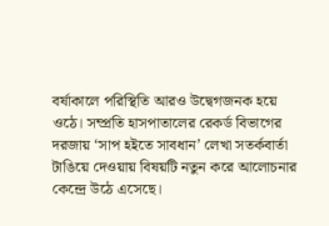বর্ষাকালে পরিস্থিতি আরও উদ্বেগজনক হয়ে ওঠে। সম্প্রতি হাসপাতালের রেকর্ড বিভাগের দরজায় ‘সাপ হইতে সাবধান’ লেখা সতর্কবার্তা টাঙিয়ে দেওয়ায় বিষয়টি নতুন করে আলোচনার কেন্দ্রে উঠে এসেছে।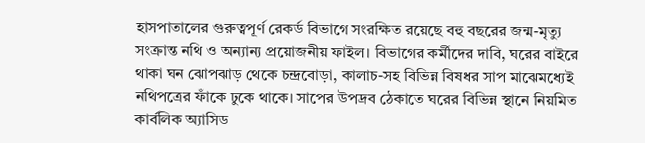হাসপাতালের গুরুত্বপূর্ণ রেকর্ড বিভাগে সংরক্ষিত রয়েছে বহু বছরের জন্ম-মৃত্যু সংক্রান্ত নথি ও অন্যান্য প্রয়োজনীয় ফাইল। বিভাগের কর্মীদের দাবি, ঘরের বাইরে থাকা ঘন ঝোপঝাড় থেকে চন্দ্রবোড়া, কালাচ-সহ বিভিন্ন বিষধর সাপ মাঝেমধ্যেই নথিপত্রের ফাঁকে ঢুকে থাকে। সাপের উপদ্রব ঠেকাতে ঘরের বিভিন্ন স্থানে নিয়মিত কার্বলিক অ্যাসিড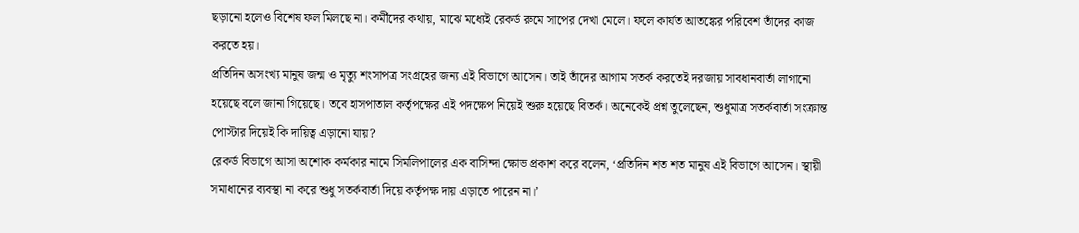ছড়ানো হলেও বিশেষ ফল মিলছে না। কর্মীদের কথায়, মাঝে মধ্যেই রেকর্ড রুমে সাপের দেখা মেলে। ফলে কার্যত আতঙ্কের পরিবেশ তাঁদের কাজ করতে হয়।
প্রতিদিন অসংখ্য মানুষ জন্ম ও মৃত্যু শংসাপত্র সংগ্রহের জন্য এই বিভাগে আসেন। তাই তাঁদের আগাম সতর্ক করতেই দরজায় সাবধানবার্তা লাগানো হয়েছে বলে জানা গিয়েছে। তবে হাসপাতাল কর্তৃপক্ষের এই পদক্ষেপ নিয়েই শুরু হয়েছে বিতর্ক। অনেকেই প্রশ্ন তুলেছেন, শুধুমাত্র সতর্কবার্তা সংক্রান্ত পোস্টার দিয়েই কি দায়িত্ব এড়ানো যায়?
রেকর্ড বিভাগে আসা অশোক কর্মকার নামে সিমলিপালের এক বাসিন্দা ক্ষোভ প্রকাশ করে বলেন, ‘প্রতিদিন শত শত মানুষ এই বিভাগে আসেন। স্থায়ী সমাধানের ব্যবস্থা না করে শুধু সতর্কবার্তা দিয়ে কর্তৃপক্ষ দায় এড়াতে পারেন না।’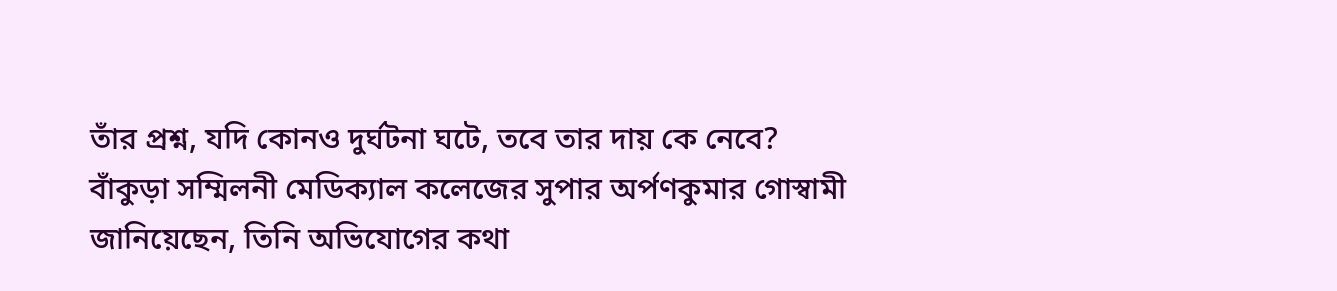তাঁর প্রশ্ন, যদি কোনও দুর্ঘটনা ঘটে, তবে তার দায় কে নেবে?
বাঁকুড়া সম্মিলনী মেডিক্যাল কলেজের সুপার অর্পণকুমার গোস্বামী জানিয়েছেন, তিনি অভিযোগের কথা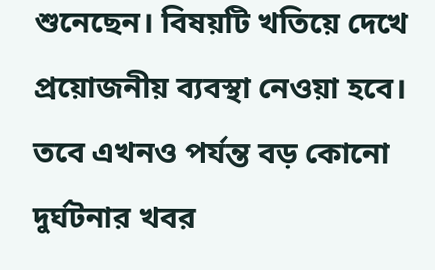শুনেছেন। বিষয়টি খতিয়ে দেখে প্রয়োজনীয় ব্যবস্থা নেওয়া হবে। তবে এখনও পর্যন্ত বড় কোনো দুর্ঘটনার খবর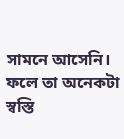সামনে আসেনি। ফলে তা অনেকটা স্বস্তি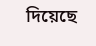দিয়েছে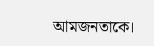আমজনতাকে।